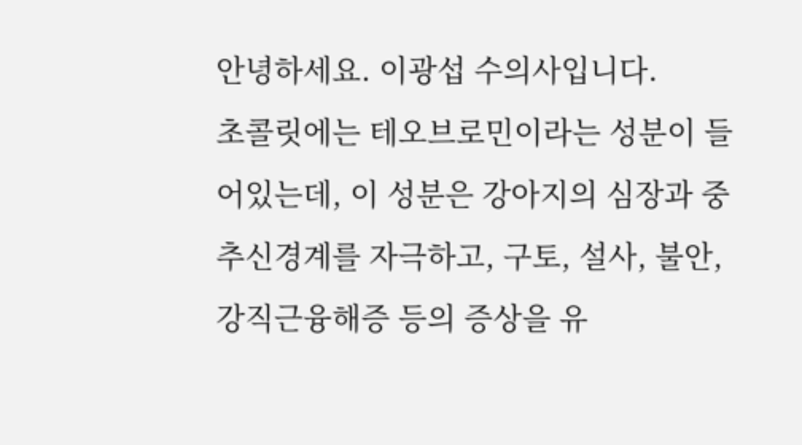안녕하세요. 이광섭 수의사입니다.
초콜릿에는 테오브로민이라는 성분이 들어있는데, 이 성분은 강아지의 심장과 중추신경계를 자극하고, 구토, 설사, 불안, 강직근융해증 등의 증상을 유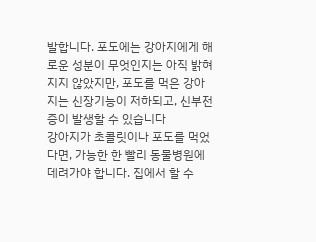발합니다. 포도에는 강아지에게 해로운 성분이 무엇인지는 아직 밝혀지지 않았지만, 포도를 먹은 강아지는 신장기능이 저하되고, 신부전증이 발생할 수 있습니다
강아지가 초콜릿이나 포도를 먹었다면, 가능한 한 빨리 동물병원에 데려가야 합니다. 집에서 할 수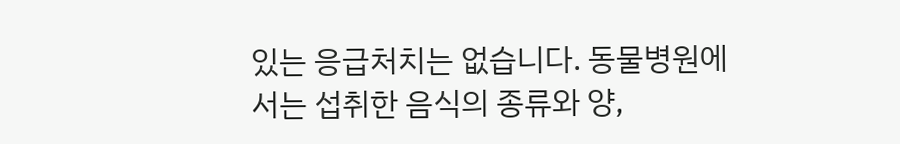있는 응급처치는 없습니다. 동물병원에서는 섭취한 음식의 종류와 양,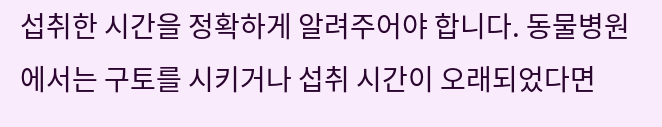섭취한 시간을 정확하게 알려주어야 합니다. 동물병원에서는 구토를 시키거나 섭취 시간이 오래되었다면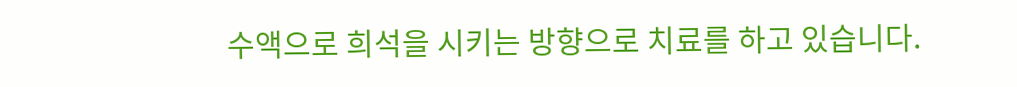수액으로 희석을 시키는 방향으로 치료를 하고 있습니다.